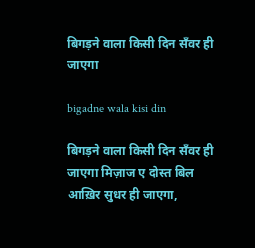बिगड़ने वाला किसी दिन सँवर ही जाएगा

bigadne wala kisi din

बिगड़ने वाला किसी दिन सँवर ही जाएगा मिज़ाज ए दोस्त बिल आख़िर सुधर ही जाएगा,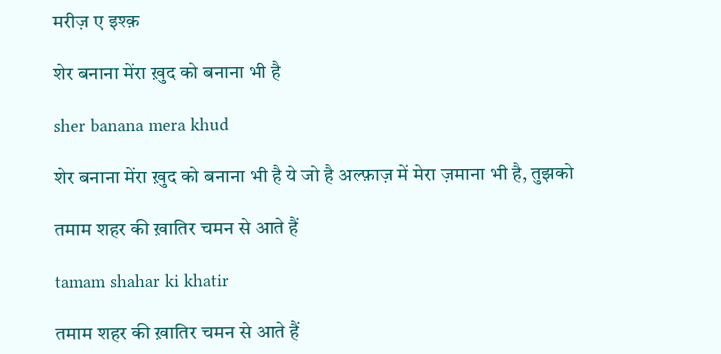मरीज़ ए इश्क़

शेर बनाना मेंरा ख़ुद को बनाना भी है

sher banana mera khud

शेर बनाना मेंरा ख़ुद को बनाना भी है ये जो है अल्फ़ाज़ में मेरा ज़माना भी है, तुझको

तमाम शहर की ख़ातिर चमन से आते हैं

tamam shahar ki khatir

तमाम शहर की ख़ातिर चमन से आते हैं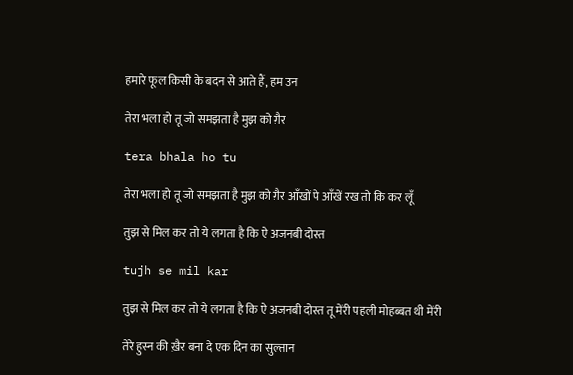हमारे फूल किसी के बदन से आते हैं, हम उन

तेरा भला हो तू जो समझता है मुझ को ग़ैर

tera bhala ho tu

तेरा भला हो तू जो समझता है मुझ को ग़ैर आँखों पे आँखें रख तो कि कर लूँ

तुझ से मिल कर तो ये लगता है कि ऐ अजनबी दोस्त

tujh se mil kar

तुझ से मिल कर तो ये लगता है कि ऐ अजनबी दोस्त तू मेंरी पहली मोहब्बत थी मेंरी

तेरे हुस्न की ख़ैर बना दे एक दिन का सुल्तान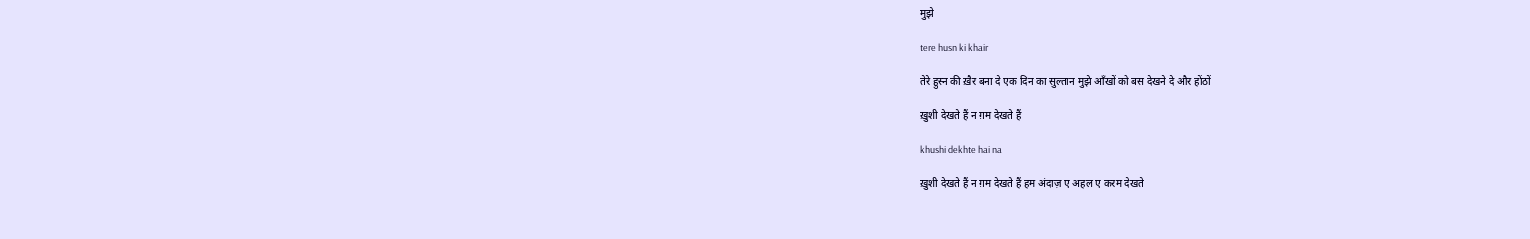मुझे

tere husn ki khair

तेरे हुस्न की ख़ैर बना दे एक दिन का सुल्तान मुझे आँखों को बस देखने दे और होंठों

ख़ुशी देखते हैं न ग़म देखते हैं

khushi dekhte hai na

ख़ुशी देखते हैं न ग़म देखते हैं हम अंदाज़ ए अहल ए करम देखते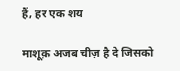हैं, हर एक शय

माशूक़ अजब चीज़ है दे जिसको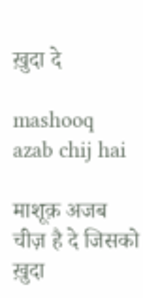ख़ुदा दे

mashooq azab chij hai

माशूक़ अजब चीज़ है दे जिसको ख़ुदा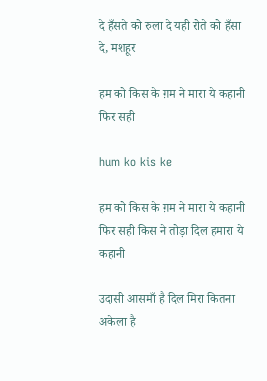दे हँसते को रुला दे यही रोते को हँसा दे, मशहूर

हम को किस के ग़म ने मारा ये कहानी फिर सही

hum ko kis ke

हम को किस के ग़म ने मारा ये कहानी फिर सही किस ने तोड़ा दिल हमारा ये कहानी

उदासी आसमाँ है दिल मिरा कितना अकेला है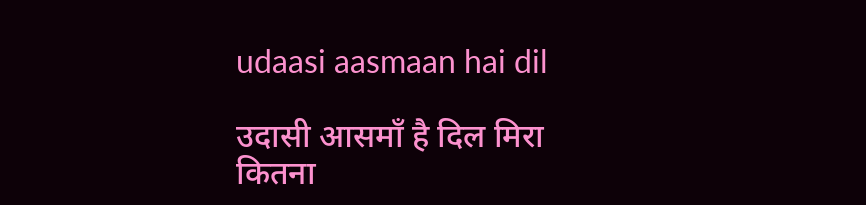udaasi aasmaan hai dil

उदासी आसमाँ है दिल मिरा कितना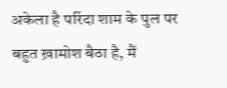अकेला है परिंदा शाम के पुल पर बहुत ख़ामोश बैठा है, मैं